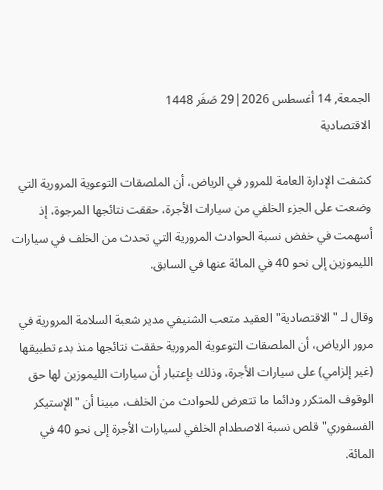الجمعة, 14 أغسطس 2026|29 صَفَر 1448
الاقتصادية

كشفت الإدارة العامة للمرور في الرياض، أن الملصقات التوعوية المرورية التي وضعت على الجزء الخلفي من سيارات الأجرة، حققت نتائجها المرجوة، إذ أسهمت في خفض نسبة الحوادث المرورية التي تحدث من الخلف في سيارات الليموزين إلى نحو 40 في المائة عنها في السابق.

وقال لـ "الاقتصادية" العقيد متعب الشنيفي مدير شعبة السلامة المرورية في مرور الرياض، أن الملصقات التوعوية المرورية حققت نتائجها منذ بدء تطبيقها (غير إلزامي) على سيارات الأجرة، وذلك بإعتبار أن سيارات الليموزين لها حق الوقوف المتكرر ودائما ما تتعرض للحوادث من الخلف، مبينا أن "الإستيكر الفسفوري" قلص نسبة الاصطدام الخلفي لسيارات الأجرة إلى نحو 40 في المائة.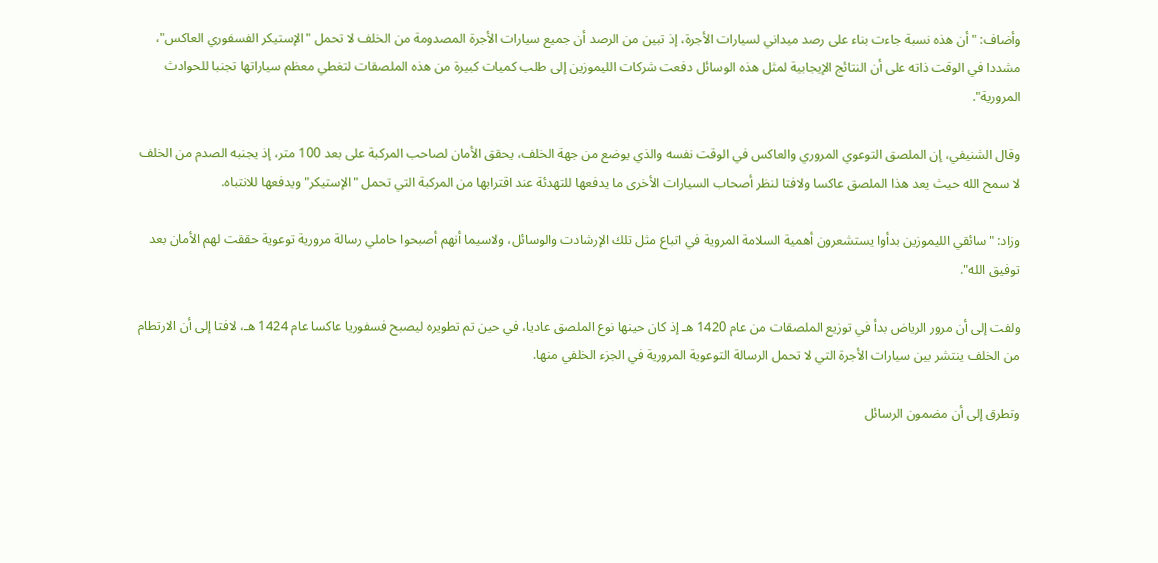وأضاف: "أن هذه نسبة جاءت بناء على رصد ميداني لسيارات الأجرة، إذ تبين من الرصد أن جميع سيارات الأجرة المصدومة من الخلف لا تحمل "الإستيكر الفسفوري العاكس"، مشددا في الوقت ذاته على أن النتائج الإيجابية لمثل هذه الوسائل دفعت شركات الليموزين إلى طلب كميات كبيرة من هذه الملصقات لتغطي معظم سياراتها تجنبا للحوادث المرورية".

وقال الشنيفي، إن الملصق التوعوي المروري والعاكس في الوقت نفسه والذي يوضع من جهة الخلف، يحقق الأمان لصاحب المركبة على بعد 100 متر، إذ يجنبه الصدم من الخلف لا سمح الله حيث يعد هذا الملصق عاكسا ولافتا لنظر أصحاب السيارات الأخرى ما يدفعها للتهدئة عند اقترابها من المركبة التي تحمل "الإستيكر" ويدفعها للانتباه.

وزاد: "سائقي الليموزين بدأوا يستشعرون أهمية السلامة المروية في اتباع مثل تلك الإرشادت والوسائل، ولاسيما أنهم أصبحوا حاملي رسالة مرورية توعوية حققت لهم الأمان بعد توفيق الله".

ولفت إلى أن مرور الرياض بدأ في توزيع الملصقات من عام 1420 هـ إذ كان حينها نوع الملصق عاديا، في حين تم تطويره ليصبح فسفوريا عاكسا عام 1424 هـ، لافتا إلى أن الارتطام من الخلف ينتشر بين سيارات الأجرة التي لا تحمل الرسالة التوعوية المرورية في الجزء الخلفي منها.

وتطرق إلى أن مضمون الرسائل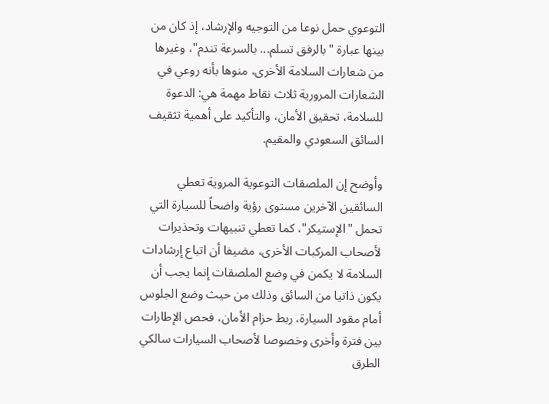التوعوي حمل نوعا من التوجيه والإرشاد، إذ كان من بينها عبارة "بالرفق تسلم... بالسرعة تندم"، وغيرها من شعارات السلامة الأخرى، منوها بأنه روعي في الشعارات المرورية ثلاث نقاط مهمة هي: الدعوة للسلامة، تحقيق الأمان، والتأكيد على أهمية تثقيف السائق السعودي والمقيم.

وأوضح إن الملصقات التوعوية المروية تعطي السائقين الآخرين مستوى رؤية واضحاً للسيارة التي تحمل "الإستيكر"، كما تعطي تنبيهات وتحذيرات لأصحاب المركبات الأخرى، مضيفا أن اتباع إرشادات السلامة لا يكمن في وضع الملصقات إنما يجب أن يكون ذاتيا من السائق وذلك من حيث وضع الجلوس أمام مقود السيارة، ربط حزام الأمان، فحص الإطارات بين فترة وأخرى وخصوصا لأصحاب السيارات سالكي الطرق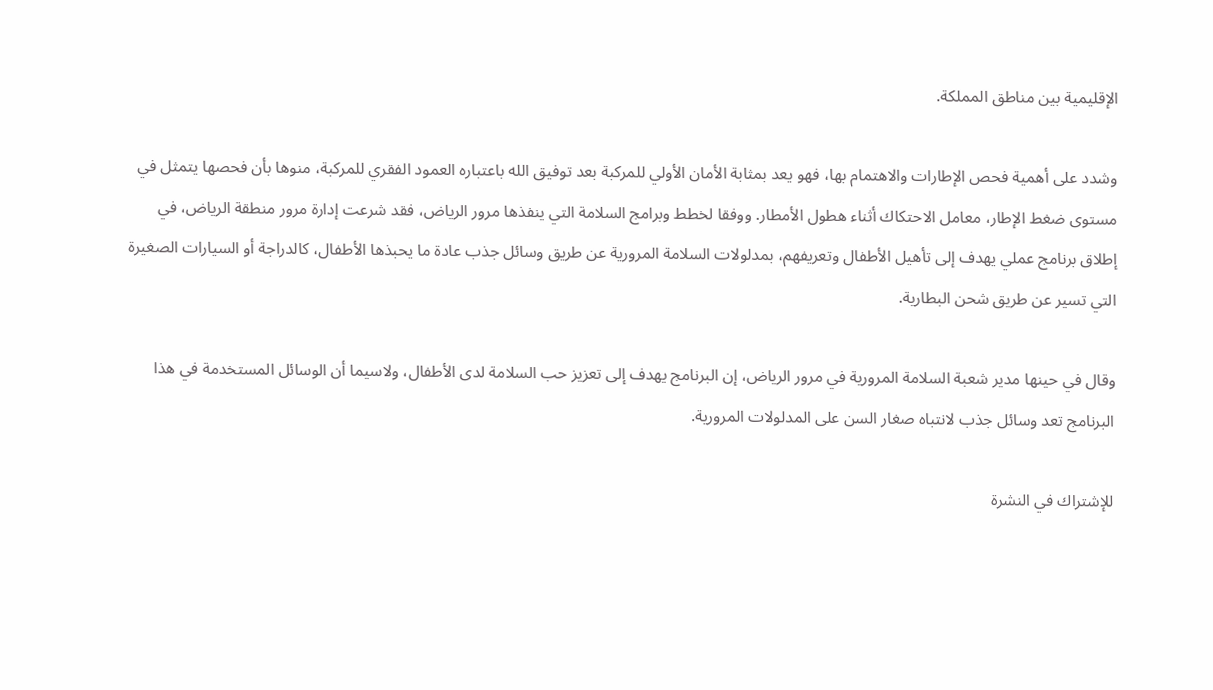الإقليمية بين مناطق المملكة.

وشدد على أهمية فحص الإطارات والاهتمام بها، فهو يعد بمثابة الأمان الأولي للمركبة بعد توفيق الله باعتباره العمود الفقري للمركبة، منوها بأن فحصها يتمثل في مستوى ضغط الإطار، معامل الاحتكاك أثناء هطول الأمطار. ووفقا لخطط وبرامج السلامة التي ينفذها مرور الرياض، فقد شرعت إدارة مرور منطقة الرياض، في إطلاق برنامج عملي يهدف إلى تأهيل الأطفال وتعريفهم، بمدلولات السلامة المرورية عن طريق وسائل جذب عادة ما يحبذها الأطفال، كالدراجة أو السيارات الصغيرة التي تسير عن طريق شحن البطارية.

وقال في حينها مدير شعبة السلامة المرورية في مرور الرياض، إن البرنامج يهدف إلى تعزيز حب السلامة لدى الأطفال، ولاسيما أن الوسائل المستخدمة في هذا البرنامج تعد وسائل جذب لانتباه صغار السن على المدلولات المرورية.

للإشتراك في النشرة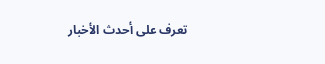تعرف على أحدث الأخبار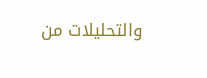والتحليلات من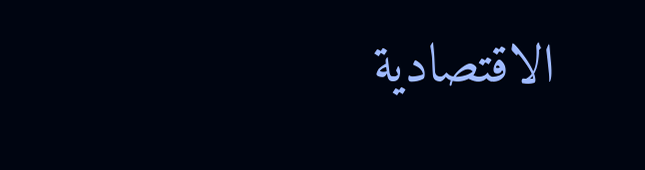الاقتصادية